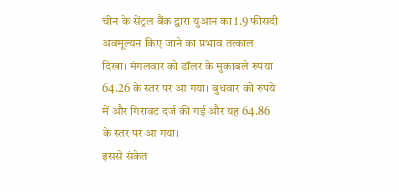चीन के सेंट्रल बैंक द्वारा युआन का 1.9 फीसदी अवमूल्यन किए जाने का प्रभाव तत्काल दिखा। मंगलवार को डॉलर के मुकाबले रुपया 64.26 के स्तर पर आ गया। बुधवार को रुपये में और गिरावट दर्ज की गई और यह 64.86 के स्तर पर आ गया।
इससे संकेत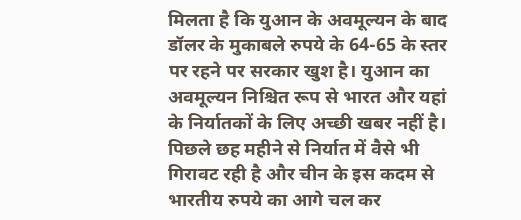मिलता है कि युआन के अवमूल्यन के बाद डॉलर के मुकाबले रुपये के 64-65 के स्तर पर रहने पर सरकार खुश है। युआन का अवमूल्यन निश्चित रूप से भारत और यहां के निर्यातकों के लिए अच्छी खबर नहीं है।
पिछले छह महीने से निर्यात में वैसे भी गिरावट रही है और चीन के इस कदम से भारतीय रुपये का आगे चल कर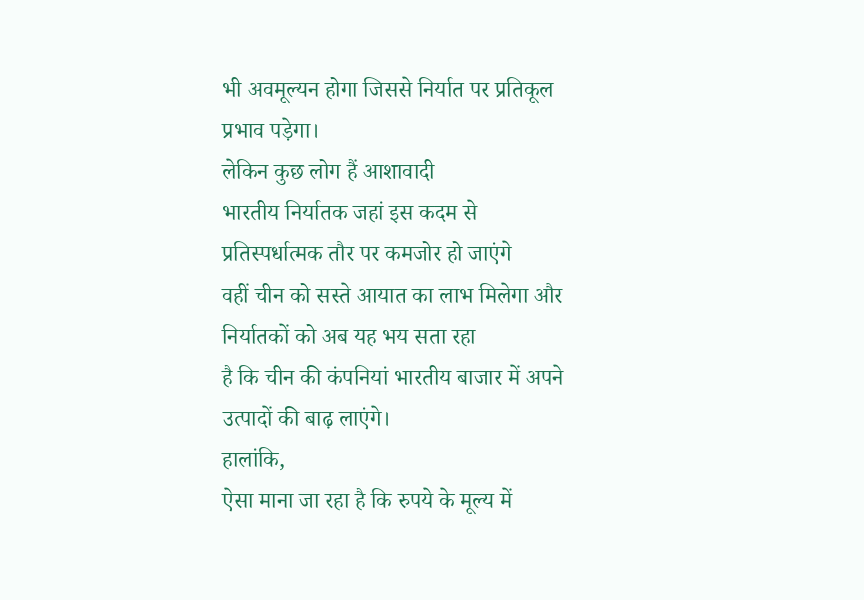भी अवमूल्यन होगा जिससे निर्यात पर प्रतिकूल प्रभाव पड़ेगा।
लेकिन कुछ लोग हैं आशावादी
भारतीय निर्यातक जहां इस कदम से प्रतिस्पर्धात्मक तौर पर कमजोर हो जाएंगे
वहीं चीन को सस्ते आयात का लाभ मिलेगा और निर्यातकों को अब यह भय सता रहा
है कि चीन की कंपनियां भारतीय बाजार में अपने उत्पादों की बाढ़ लाएंगे।
हालांकि,
ऐसा माना जा रहा है कि रुपये के मूल्य में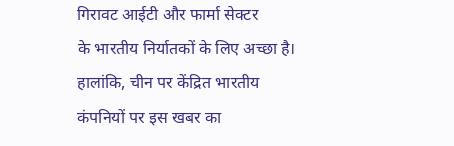गिरावट आईटी और फार्मा सेक्टर
के भारतीय निर्यातकों के लिए अच्छा है। हालांकि, चीन पर केंद्रित भारतीय
कंपनियों पर इस खबर का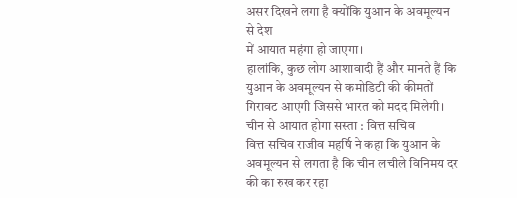असर दिखने लगा है क्योंकि युआन के अवमूल्यन से देश
में आयात महंगा हो जाएगा।
हालांकि, कुछ लोग आशावादी हैं और मानते हैं कि युआन के अवमूल्यन से कमोडिटी की कीमतों गिरावट आएगी जिससे भारत को मदद मिलेगी।
चीन से आयात होगा सस्ता : वित्त सचिव
वित्त सचिव राजीव महर्षि ने कहा कि युआन के अवमूल्यन से लगता है कि चीन लचीले विनिमय दर की का रुख कर रहा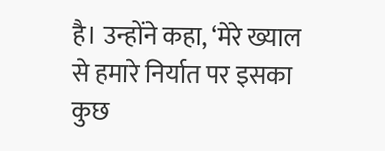है। उन्होंने कहा, ‘मेरे ख्याल से हमारे निर्यात पर इसका कुछ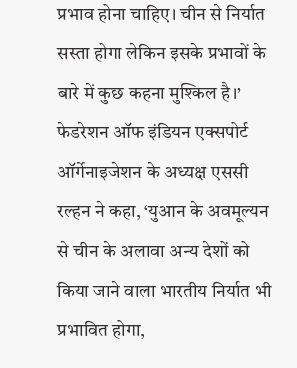प्रभाव होना चाहिए। चीन से निर्यात सस्ता होगा लेकिन इसके प्रभावों के बारे में कुछ कहना मुश्किल है।’
फेडरेशन ऑफ इंडियन एक्सपोर्ट ऑर्गेनाइजेशन के अध्यक्ष एससी रल्हन ने कहा, ‘युआन के अवमूल्यन से चीन के अलावा अन्य देशों को किया जाने वाला भारतीय निर्यात भी प्रभावित होगा,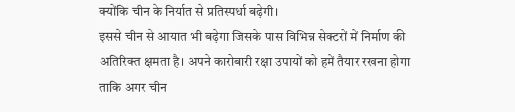क्योंकि चीन के निर्यात से प्रतिस्पर्धा बढ़ेगी।
इससे चीन से आयात भी बढ़ेगा जिसके पास विभिन्न सेक्टरों में निर्माण की अतिरिक्त क्षमता है। अपने कारोबारी रक्षा उपायों को हमें तैयार रखना होगा ताकि अगर चीन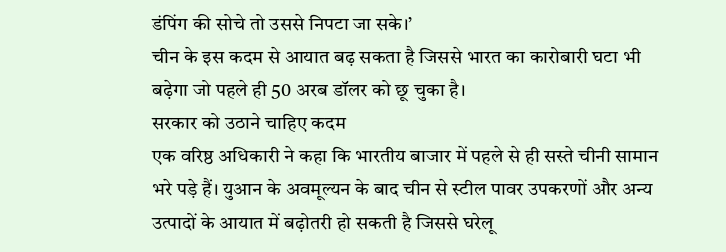डंपिंग की सोचे तो उससे निपटा जा सके।’
चीन के इस कदम से आयात बढ़ सकता है जिससे भारत का कारोबारी घटा भी बढ़ेगा जो पहले ही 50 अरब डॉलर को छू चुका है।
सरकार को उठाने चाहिए कदम
एक वरिष्ठ अधिकारी ने कहा कि भारतीय बाजार में पहले से ही सस्ते चीनी सामान भरे पड़े हैं। युआन के अवमूल्यन के बाद चीन से स्टील पावर उपकरणों और अन्य उत्पादों के आयात में बढ़ोतरी हो सकती है जिससे घरेलू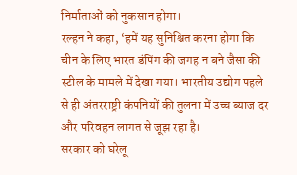निर्माताओं को नुकसान होगा।
रल्हन ने कहा, ‘हमें यह सुनिश्चित करना होगा कि चीन के लिए भारत डंपिंग की जगह न बने जैसा की स्टील के मामले में देखा गया। भारतीय उद्योग पहले से ही अंतरराष्ट्री कंपनियों की तुलना में उच्च ब्याज दर और परिवहन लागत से जूझ रहा है।
सरकार को घरेलू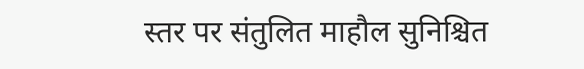स्तर पर संतुलित माहौल सुनिश्चित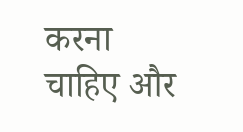करना चाहिए और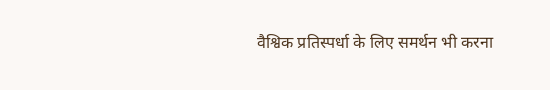वैश्विक प्रतिस्पर्धा के लिए समर्थन भी करना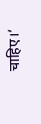चाहिए।’